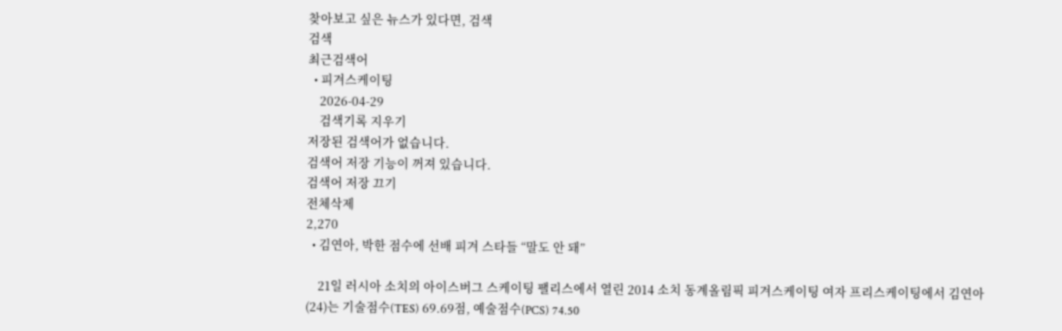찾아보고 싶은 뉴스가 있다면, 검색
검색
최근검색어
  • 피겨스케이팅
    2026-04-29
    검색기록 지우기
저장된 검색어가 없습니다.
검색어 저장 기능이 꺼져 있습니다.
검색어 저장 끄기
전체삭제
2,270
  • 김연아, 박한 점수에 선배 피겨 스타들 “말도 안 돼”

    21일 러시아 소치의 아이스버그 스케이팅 팰리스에서 열린 2014 소치 동계올림픽 피겨스케이팅 여자 프리스케이팅에서 김연아(24)는 기술점수(TES) 69.69점, 예술점수(PCS) 74.50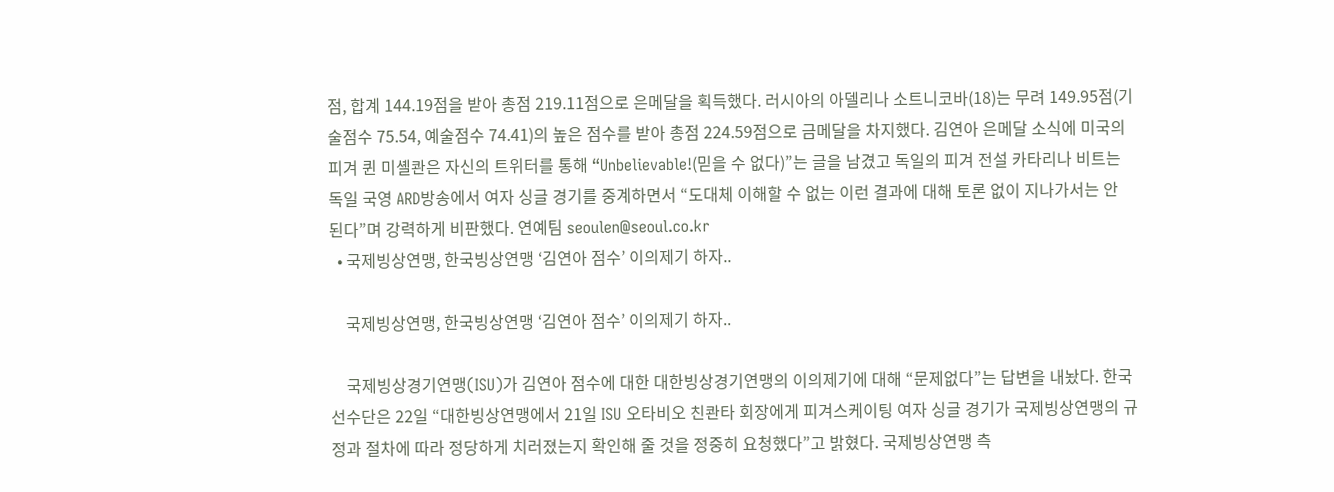점, 합계 144.19점을 받아 총점 219.11점으로 은메달을 획득했다. 러시아의 아델리나 소트니코바(18)는 무려 149.95점(기술점수 75.54, 예술점수 74.41)의 높은 점수를 받아 총점 224.59점으로 금메달을 차지했다. 김연아 은메달 소식에 미국의 피겨 퀸 미셸콴은 자신의 트위터를 통해 “Unbelievable!(믿을 수 없다)”는 글을 남겼고 독일의 피겨 전설 카타리나 비트는 독일 국영 ARD방송에서 여자 싱글 경기를 중계하면서 “도대체 이해할 수 없는 이런 결과에 대해 토론 없이 지나가서는 안 된다”며 강력하게 비판했다. 연예팀 seoulen@seoul.co.kr
  • 국제빙상연맹, 한국빙상연맹 ‘김연아 점수’ 이의제기 하자..

    국제빙상연맹, 한국빙상연맹 ‘김연아 점수’ 이의제기 하자..

    국제빙상경기연맹(ISU)가 김연아 점수에 대한 대한빙상경기연맹의 이의제기에 대해 “문제없다”는 답변을 내놨다. 한국 선수단은 22일 “대한빙상연맹에서 21일 ISU 오타비오 친콴타 회장에게 피겨스케이팅 여자 싱글 경기가 국제빙상연맹의 규정과 절차에 따라 정당하게 치러졌는지 확인해 줄 것을 정중히 요청했다”고 밝혔다. 국제빙상연맹 측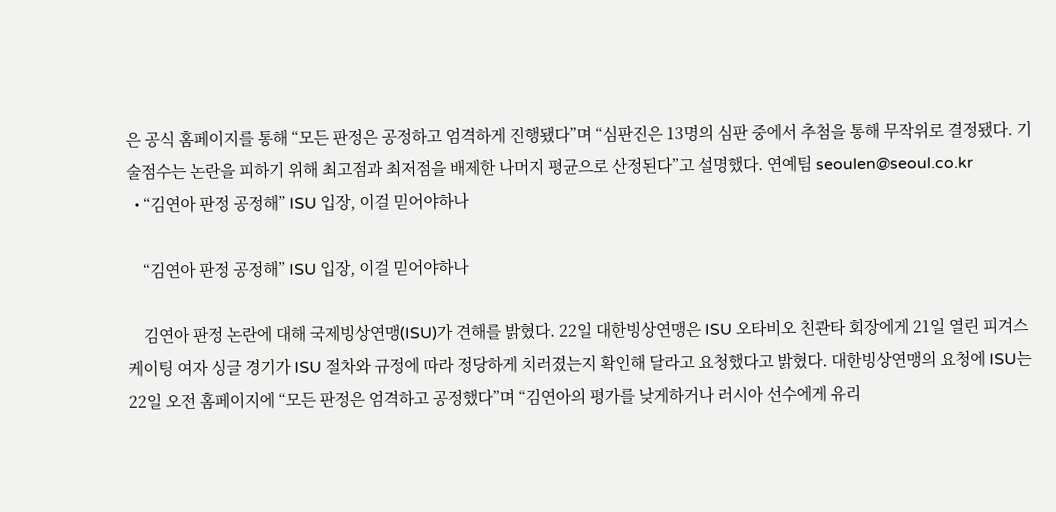은 공식 홈페이지를 통해 “모든 판정은 공정하고 엄격하게 진행됐다”며 “심판진은 13명의 심판 중에서 추첨을 통해 무작위로 결정됐다. 기술점수는 논란을 피하기 위해 최고점과 최저점을 배제한 나머지 평균으로 산정된다”고 설명했다. 연예팀 seoulen@seoul.co.kr
  • “김연아 판정 공정해” ISU 입장, 이걸 믿어야하나

    “김연아 판정 공정해” ISU 입장, 이걸 믿어야하나

    김연아 판정 논란에 대해 국제빙상연맹(ISU)가 견해를 밝혔다. 22일 대한빙상연맹은 ISU 오타비오 친콴타 회장에게 21일 열린 피겨스케이팅 여자 싱글 경기가 ISU 절차와 규정에 따라 정당하게 치러졌는지 확인해 달라고 요청했다고 밝혔다. 대한빙상연맹의 요청에 ISU는 22일 오전 홈페이지에 “모든 판정은 엄격하고 공정했다”며 “김연아의 평가를 낮게하거나 러시아 선수에게 유리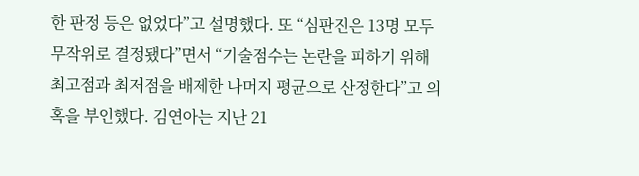한 판정 등은 없었다”고 설명했다. 또 “심판진은 13명 모두 무작위로 결정됐다”면서 “기술점수는 논란을 피하기 위해 최고점과 최저점을 배제한 나머지 평균으로 산정한다”고 의혹을 부인했다. 김연아는 지난 21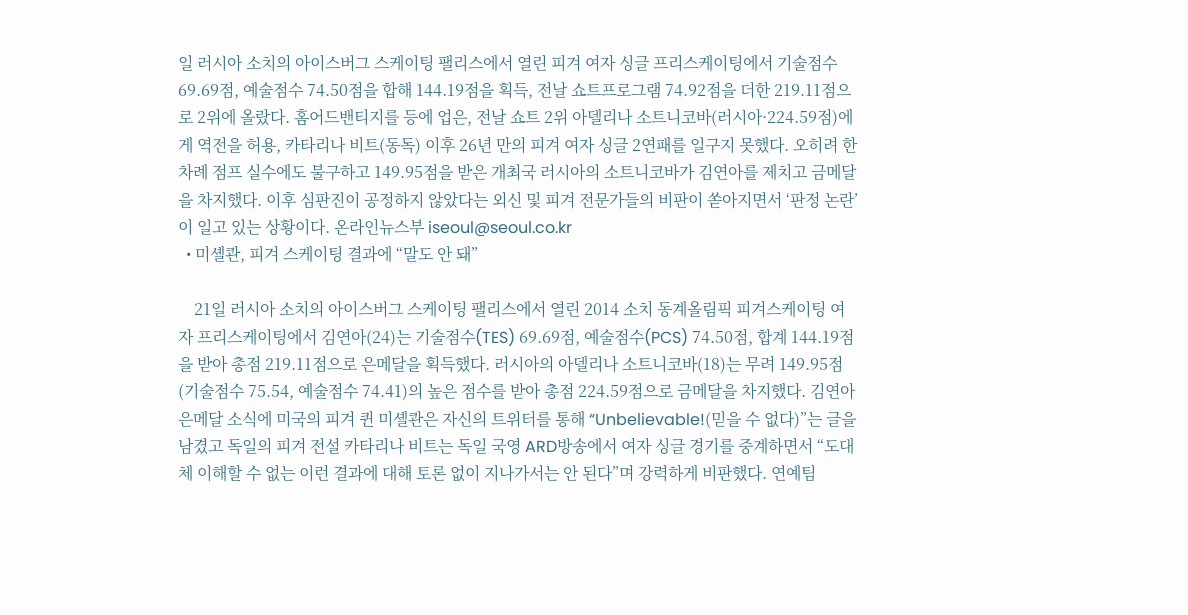일 러시아 소치의 아이스버그 스케이팅 팰리스에서 열린 피겨 여자 싱글 프리스케이팅에서 기술점수 69.69점, 예술점수 74.50점을 합해 144.19점을 획득, 전날 쇼트프로그램 74.92점을 더한 219.11점으로 2위에 올랐다. 홈어드밴티지를 등에 업은, 전날 쇼트 2위 아델리나 소트니코바(러시아·224.59점)에게 역전을 허용, 카타리나 비트(동독) 이후 26년 만의 피겨 여자 싱글 2연패를 일구지 못했다. 오히려 한 차례 점프 실수에도 불구하고 149.95점을 받은 개최국 러시아의 소트니코바가 김연아를 제치고 금메달을 차지했다. 이후 심판진이 공정하지 않았다는 외신 및 피겨 전문가들의 비판이 쏟아지면서 ‘판정 논란’이 일고 있는 상황이다. 온라인뉴스부 iseoul@seoul.co.kr
  • 미셸콴, 피겨 스케이팅 결과에 “말도 안 돼”

    21일 러시아 소치의 아이스버그 스케이팅 팰리스에서 열린 2014 소치 동계올림픽 피겨스케이팅 여자 프리스케이팅에서 김연아(24)는 기술점수(TES) 69.69점, 예술점수(PCS) 74.50점, 합계 144.19점을 받아 총점 219.11점으로 은메달을 획득했다. 러시아의 아델리나 소트니코바(18)는 무려 149.95점(기술점수 75.54, 예술점수 74.41)의 높은 점수를 받아 총점 224.59점으로 금메달을 차지했다. 김연아 은메달 소식에 미국의 피겨 퀸 미셸콴은 자신의 트위터를 통해 “Unbelievable!(믿을 수 없다)”는 글을 남겼고 독일의 피겨 전설 카타리나 비트는 독일 국영 ARD방송에서 여자 싱글 경기를 중계하면서 “도대체 이해할 수 없는 이런 결과에 대해 토론 없이 지나가서는 안 된다”며 강력하게 비판했다. 연예팀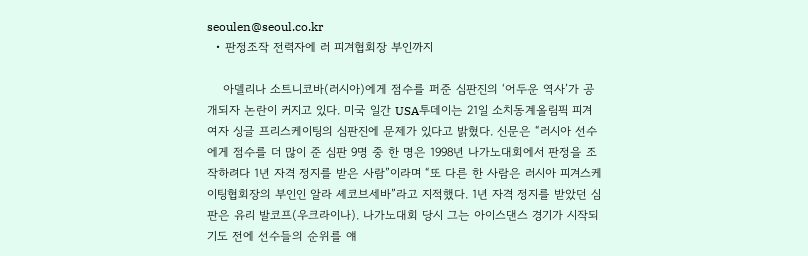seoulen@seoul.co.kr
  • 판정조작 전력자에 러 피겨협회장 부인까지

    아델리나 소트니코바(러시아)에게 점수를 퍼준 심판진의 ‘어두운 역사’가 공개되자 논란이 커지고 있다. 미국 일간 USA투데이는 21일 소치동계올림픽 피겨 여자 싱글 프리스케이팅의 심판진에 문제가 있다고 밝혔다. 신문은 “러시아 선수에게 점수를 더 많이 준 심판 9명 중 한 명은 1998년 나가노대회에서 판정을 조작하려다 1년 자격 정지를 받은 사람”이라며 “또 다른 한 사람은 러시아 피겨스케이팅협회장의 부인인 알라 셰코브세바”라고 지적했다. 1년 자격 정지를 받았던 심판은 유리 발코프(우크라이나). 나가노대회 당시 그는 아이스댄스 경기가 시작되기도 전에 선수들의 순위를 얘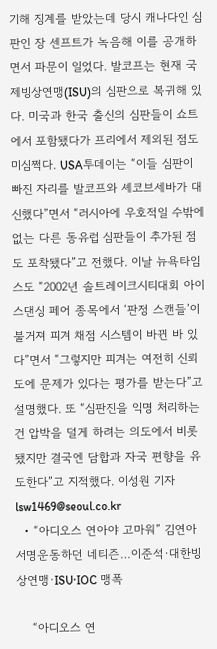기해 징계를 받았는데 당시 캐나다인 심판인 장 센프트가 녹음해 이를 공개하면서 파문이 일었다. 발코프는 현재 국제빙상연맹(ISU)의 심판으로 복귀해 있다. 미국과 한국 출신의 심판들이 쇼트에서 포함됐다가 프리에서 제외된 점도 미심쩍다. USA투데이는 “이들 심판이 빠진 자리를 발코프와 셰코브세바가 대신했다”면서 “러시아에 우호적일 수밖에 없는 다른 동유럽 심판들이 추가된 점도 포착됐다”고 전했다. 이날 뉴욕타임스도 “2002년 솔트레이크시티대회 아이스댄싱 페어 종목에서 ‘판정 스캔들’이 불거져 피겨 채점 시스템이 바뀐 바 있다”면서 “그렇지만 피겨는 여전히 신뢰도에 문제가 있다는 평가를 받는다”고 설명했다. 또 “심판진을 익명 처리하는 건 압박을 덜게 하려는 의도에서 비롯됐지만 결국엔 담합과 자국 편향을 유도한다”고 지적했다. 이성원 기자 lsw1469@seoul.co.kr
  • “아디오스 연아야 고마워” 김연아 서명운동하던 네티즌…이준석·대한빙상연맹·ISU·IOC 맹폭

    “아디오스 연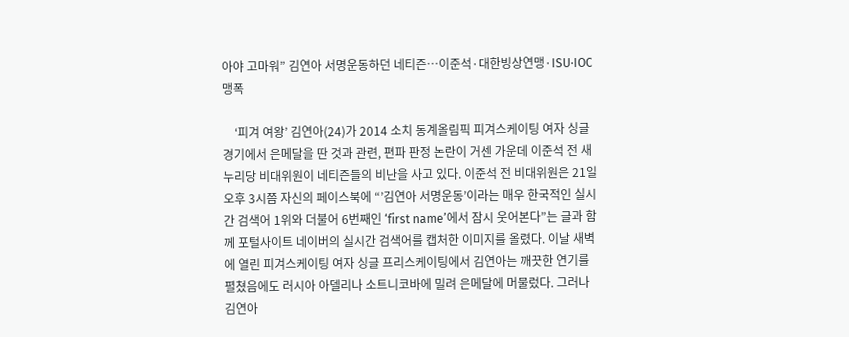아야 고마워” 김연아 서명운동하던 네티즌…이준석·대한빙상연맹·ISU·IOC 맹폭

    ‘피겨 여왕’ 김연아(24)가 2014 소치 동계올림픽 피겨스케이팅 여자 싱글 경기에서 은메달을 딴 것과 관련, 편파 판정 논란이 거센 가운데 이준석 전 새누리당 비대위원이 네티즌들의 비난을 사고 있다. 이준석 전 비대위원은 21일 오후 3시쯤 자신의 페이스북에 “’김연아 서명운동’이라는 매우 한국적인 실시간 검색어 1위와 더불어 6번째인 ‘first name’에서 잠시 웃어본다”는 글과 함께 포털사이트 네이버의 실시간 검색어를 캡처한 이미지를 올렸다. 이날 새벽에 열린 피겨스케이팅 여자 싱글 프리스케이팅에서 김연아는 깨끗한 연기를 펼쳤음에도 러시아 아델리나 소트니코바에 밀려 은메달에 머물렀다. 그러나 김연아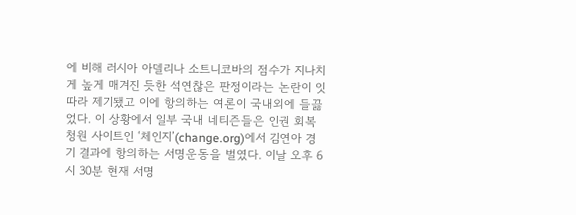에 비해 러시아 아델리나 소트니코바의 점수가 지나치게 높게 매겨진 듯한 석연찮은 판정이라는 논란이 잇따라 제기됐고 이에 항의하는 여론이 국내외에 들끓었다. 이 상황에서 일부 국내 네티즌들은 인권 회복 청원 사이트인 ‘체인지’(change.org)에서 김연아 경기 결과에 항의하는 서명운동을 벌였다. 이날 오후 6시 30분 현재 서명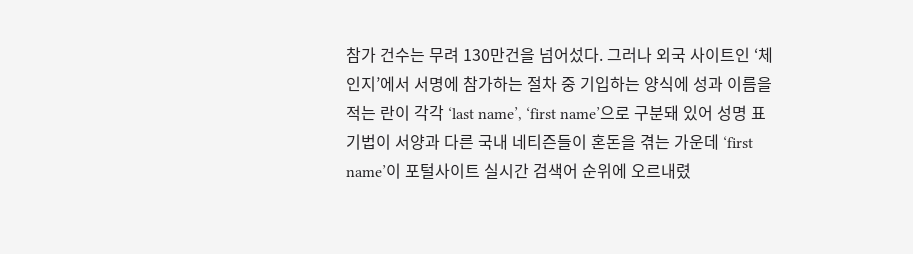참가 건수는 무려 130만건을 넘어섰다. 그러나 외국 사이트인 ‘체인지’에서 서명에 참가하는 절차 중 기입하는 양식에 성과 이름을 적는 란이 각각 ‘last name’, ‘first name’으로 구분돼 있어 성명 표기법이 서양과 다른 국내 네티즌들이 혼돈을 겪는 가운데 ‘first name’이 포털사이트 실시간 검색어 순위에 오르내렸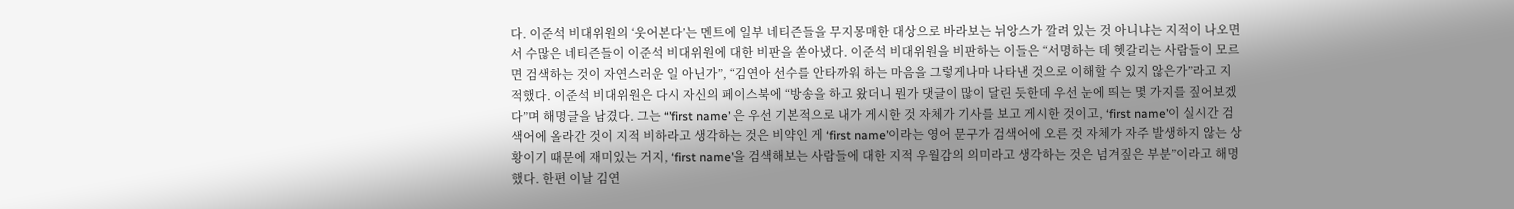다. 이준석 비대위원의 ‘웃어본다’는 멘트에 일부 네티즌들을 무지몽매한 대상으로 바라보는 뉘앙스가 깔려 있는 것 아니냐는 지적이 나오면서 수많은 네티즌들이 이준석 비대위원에 대한 비판을 쏟아냈다. 이준석 비대위원을 비판하는 이들은 “서명하는 데 헷갈리는 사람들이 모르면 검색하는 것이 자연스러운 일 아닌가”, “김연아 선수를 안타까워 하는 마음을 그렇게나마 나타낸 것으로 이해할 수 있지 않은가”라고 지적했다. 이준석 비대위원은 다시 자신의 페이스북에 “방송을 하고 왔더니 뭔가 댓글이 많이 달린 듯한데 우선 눈에 띄는 몇 가지를 짚어보겠다”며 해명글을 남겼다. 그는 “’first name’ 은 우선 기본적으로 내가 게시한 것 자체가 기사를 보고 게시한 것이고, ‘first name’이 실시간 검색어에 올라간 것이 지적 비하라고 생각하는 것은 비약인 게 ‘first name’이라는 영어 문구가 검색어에 오른 것 자체가 자주 발생하지 않는 상황이기 때문에 재미있는 거지, ‘first name’을 검색해보는 사람들에 대한 지적 우월감의 의미라고 생각하는 것은 넘겨짚은 부분”이라고 해명했다. 한편 이날 김연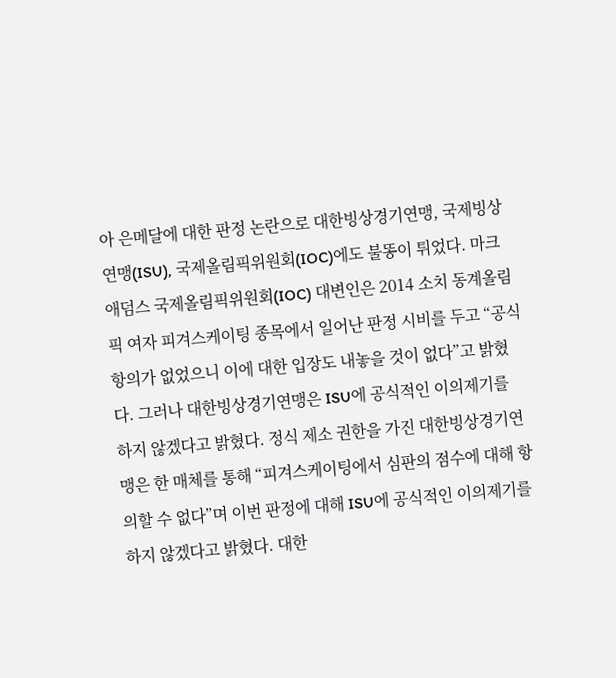아 은메달에 대한 판정 논란으로 대한빙상경기연맹, 국제빙상연맹(ISU), 국제올림픽위원회(IOC)에도 불똥이 튀었다. 마크 애덤스 국제올림픽위원회(IOC) 대변인은 2014 소치 동계올림픽 여자 피겨스케이팅 종목에서 일어난 판정 시비를 두고 “공식 항의가 없었으니 이에 대한 입장도 내놓을 것이 없다”고 밝혔다. 그러나 대한빙상경기연맹은 ISU에 공식적인 이의제기를 하지 않겠다고 밝혔다. 정식 제소 권한을 가진 대한빙상경기연맹은 한 매체를 통해 “피겨스케이팅에서 심판의 점수에 대해 항의할 수 없다”며 이번 판정에 대해 ISU에 공식적인 이의제기를 하지 않겠다고 밝혔다. 대한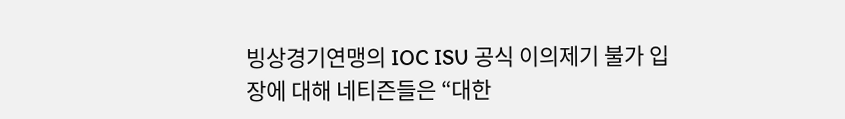빙상경기연맹의 IOC ISU 공식 이의제기 불가 입장에 대해 네티즌들은 “대한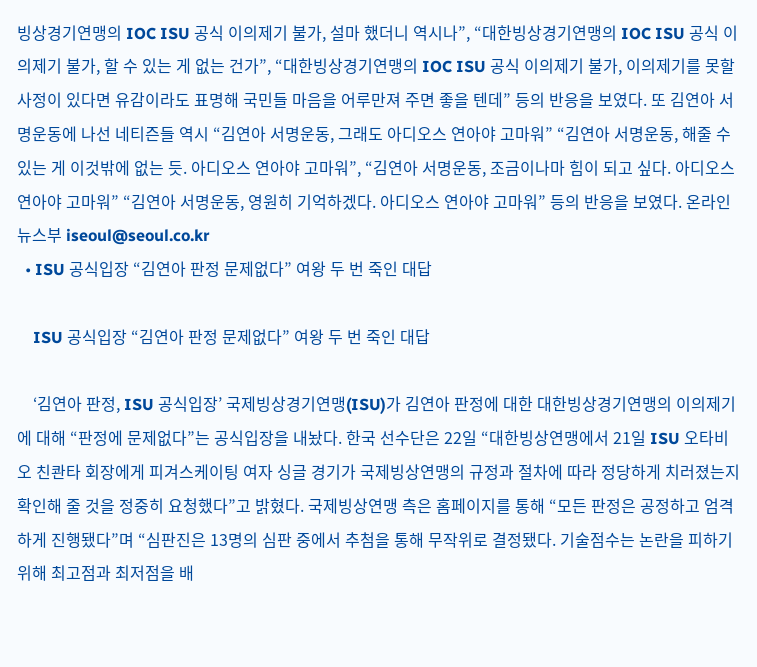빙상경기연맹의 IOC ISU 공식 이의제기 불가, 설마 했더니 역시나”, “대한빙상경기연맹의 IOC ISU 공식 이의제기 불가, 할 수 있는 게 없는 건가”, “대한빙상경기연맹의 IOC ISU 공식 이의제기 불가, 이의제기를 못할 사정이 있다면 유감이라도 표명해 국민들 마음을 어루만져 주면 좋을 텐데” 등의 반응을 보였다. 또 김연아 서명운동에 나선 네티즌들 역시 “김연아 서명운동, 그래도 아디오스 연아야 고마워” “김연아 서명운동, 해줄 수 있는 게 이것밖에 없는 듯. 아디오스 연아야 고마워”, “김연아 서명운동, 조금이나마 힘이 되고 싶다. 아디오스 연아야 고마워” “김연아 서명운동, 영원히 기억하겠다. 아디오스 연아야 고마워” 등의 반응을 보였다. 온라인뉴스부 iseoul@seoul.co.kr
  • ISU 공식입장 “김연아 판정 문제없다” 여왕 두 번 죽인 대답

    ISU 공식입장 “김연아 판정 문제없다” 여왕 두 번 죽인 대답

    ‘김연아 판정, ISU 공식입장’ 국제빙상경기연맹(ISU)가 김연아 판정에 대한 대한빙상경기연맹의 이의제기에 대해 “판정에 문제없다”는 공식입장을 내놨다. 한국 선수단은 22일 “대한빙상연맹에서 21일 ISU 오타비오 친콴타 회장에게 피겨스케이팅 여자 싱글 경기가 국제빙상연맹의 규정과 절차에 따라 정당하게 치러졌는지 확인해 줄 것을 정중히 요청했다”고 밝혔다. 국제빙상연맹 측은 홈페이지를 통해 “모든 판정은 공정하고 엄격하게 진행됐다”며 “심판진은 13명의 심판 중에서 추첨을 통해 무작위로 결정됐다. 기술점수는 논란을 피하기 위해 최고점과 최저점을 배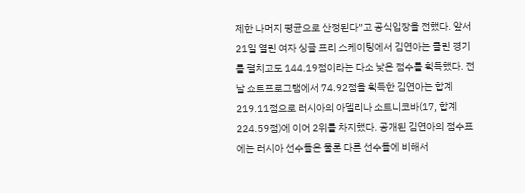제한 나머지 평균으로 산정된다”고 공식입장을 전했다. 앞서 21일 열린 여자 싱글 프리 스케이팅에서 김연아는 클린 경기를 펼치고도 144.19점이라는 다소 낮은 점수를 획득했다. 전날 쇼트프로그램에서 74.92점을 획득한 김연아는 합계 219.11점으로 러시아의 아델리나 소트니코바(17, 합계 224.59점)에 이어 2위를 차지했다. 공개된 김연아의 점수표에는 러시아 선수들은 물론 다른 선수들에 비해서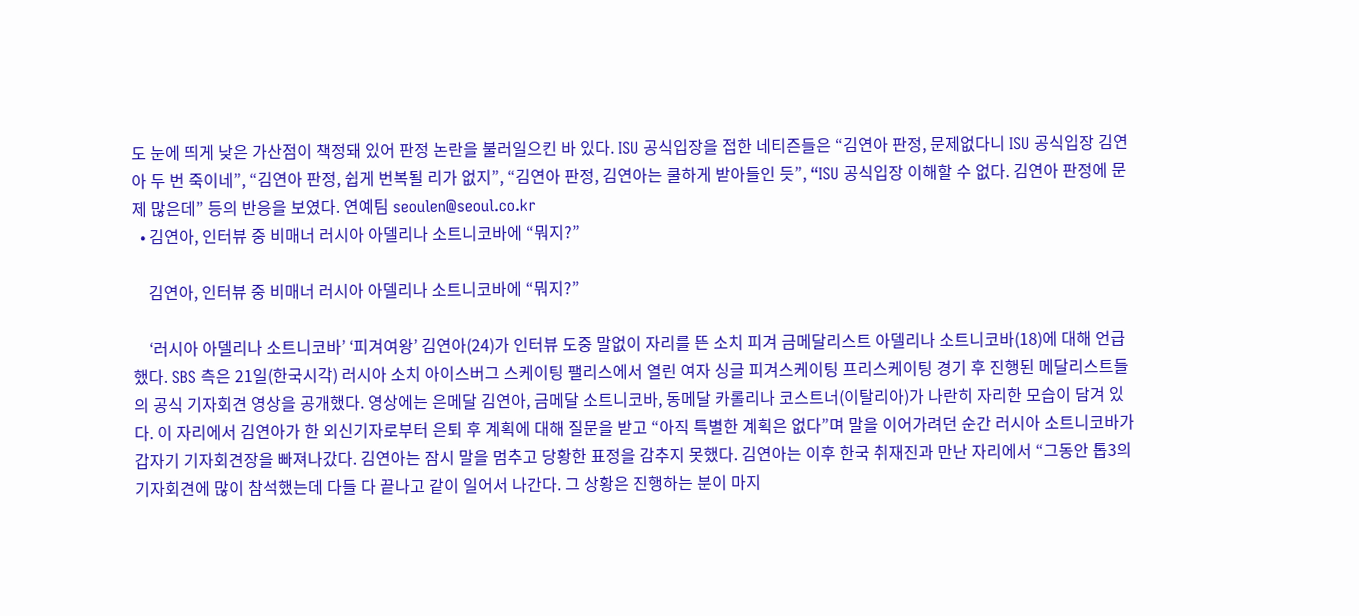도 눈에 띄게 낮은 가산점이 책정돼 있어 판정 논란을 불러일으킨 바 있다. ISU 공식입장을 접한 네티즌들은 “김연아 판정, 문제없다니 ISU 공식입장 김연아 두 번 죽이네”, “김연아 판정, 쉽게 번복될 리가 없지”, “김연아 판정, 김연아는 쿨하게 받아들인 듯”, “ISU 공식입장 이해할 수 없다. 김연아 판정에 문제 많은데” 등의 반응을 보였다. 연예팀 seoulen@seoul.co.kr
  • 김연아, 인터뷰 중 비매너 러시아 아델리나 소트니코바에 “뭐지?”

    김연아, 인터뷰 중 비매너 러시아 아델리나 소트니코바에 “뭐지?”

    ‘러시아 아델리나 소트니코바’ ‘피겨여왕’ 김연아(24)가 인터뷰 도중 말없이 자리를 뜬 소치 피겨 금메달리스트 아델리나 소트니코바(18)에 대해 언급했다. SBS 측은 21일(한국시각) 러시아 소치 아이스버그 스케이팅 팰리스에서 열린 여자 싱글 피겨스케이팅 프리스케이팅 경기 후 진행된 메달리스트들의 공식 기자회견 영상을 공개했다. 영상에는 은메달 김연아, 금메달 소트니코바, 동메달 카롤리나 코스트너(이탈리아)가 나란히 자리한 모습이 담겨 있다. 이 자리에서 김연아가 한 외신기자로부터 은퇴 후 계획에 대해 질문을 받고 “아직 특별한 계획은 없다”며 말을 이어가려던 순간 러시아 소트니코바가 갑자기 기자회견장을 빠져나갔다. 김연아는 잠시 말을 멈추고 당황한 표정을 감추지 못했다. 김연아는 이후 한국 취재진과 만난 자리에서 “그동안 톱3의 기자회견에 많이 참석했는데 다들 다 끝나고 같이 일어서 나간다. 그 상황은 진행하는 분이 마지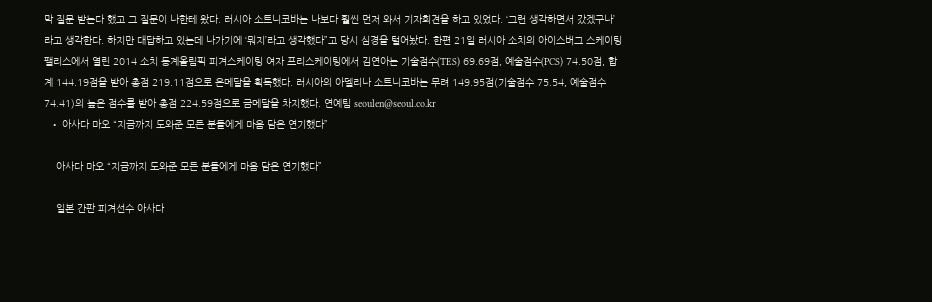막 질문 받는다 했고 그 질문이 나한테 왔다. 러시아 소트니코바는 나보다 훨씬 먼저 와서 기자회견을 하고 있었다. ‘그런 생각하면서 갔겠구나’라고 생각한다. 하지만 대답하고 있는데 나가기에 ‘뭐지’라고 생각했다”고 당시 심경을 털어놨다. 한편 21일 러시아 소치의 아이스버그 스케이팅 팰리스에서 열린 2014 소치 동계올림픽 피겨스케이팅 여자 프리스케이팅에서 김연아는 기술점수(TES) 69.69점, 예술점수(PCS) 74.50점, 합계 144.19점을 받아 총점 219.11점으로 은메달을 획득했다. 러시아의 아델리나 소트니코바는 무려 149.95점(기술점수 75.54, 예술점수 74.41)의 높은 점수를 받아 총점 224.59점으로 금메달을 차지했다. 연예팀 seoulen@seoul.co.kr
  • 아사다 마오 “지금까지 도와준 모든 분들에게 마음 담은 연기했다”

    아사다 마오 “지금까지 도와준 모든 분들에게 마음 담은 연기했다”

    일본 간판 피겨선수 아사다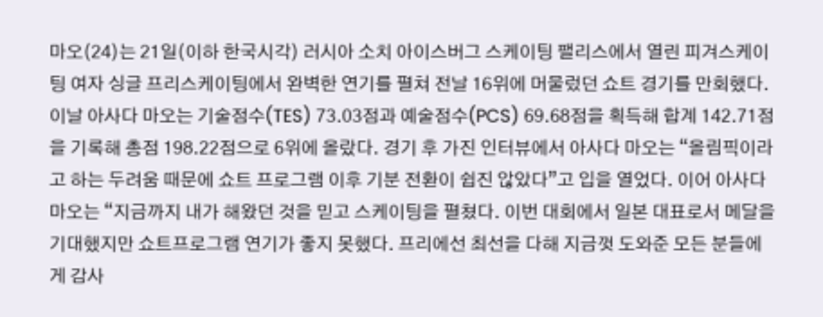마오(24)는 21일(이하 한국시각) 러시아 소치 아이스버그 스케이팅 팰리스에서 열린 피겨스케이팅 여자 싱글 프리스케이팅에서 완벽한 연기를 펼쳐 전날 16위에 머물렀던 쇼트 경기를 만회했다. 이날 아사다 마오는 기술점수(TES) 73.03점과 예술점수(PCS) 69.68점을 획득해 합계 142.71점을 기록해 총점 198.22점으로 6위에 올랐다. 경기 후 가진 인터뷰에서 아사다 마오는 “올림픽이라고 하는 두려움 때문에 쇼트 프로그램 이후 기분 전환이 쉽진 않았다”고 입을 열었다. 이어 아사다 마오는 “지금까지 내가 해왔던 것을 믿고 스케이팅을 펼쳤다. 이번 대회에서 일본 대표로서 메달을 기대했지만 쇼트프로그램 연기가 좋지 못했다. 프리에선 최선을 다해 지금껏 도와준 모든 분들에게 감사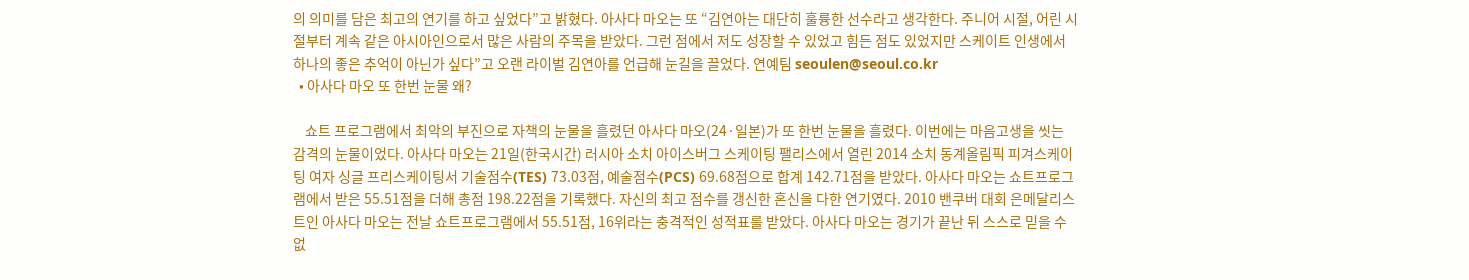의 의미를 담은 최고의 연기를 하고 싶었다”고 밝혔다. 아사다 마오는 또 “김연아는 대단히 훌륭한 선수라고 생각한다. 주니어 시절, 어린 시절부터 계속 같은 아시아인으로서 많은 사람의 주목을 받았다. 그런 점에서 저도 성장할 수 있었고 힘든 점도 있었지만 스케이트 인생에서 하나의 좋은 추억이 아닌가 싶다”고 오랜 라이벌 김연아를 언급해 눈길을 끌었다. 연예팀 seoulen@seoul.co.kr
  • 아사다 마오 또 한번 눈물 왜?

    쇼트 프로그램에서 최악의 부진으로 자책의 눈물을 흘렸던 아사다 마오(24·일본)가 또 한번 눈물을 흘렸다. 이번에는 마음고생을 씻는 감격의 눈물이었다. 아사다 마오는 21일(한국시간) 러시아 소치 아이스버그 스케이팅 팰리스에서 열린 2014 소치 동계올림픽 피겨스케이팅 여자 싱글 프리스케이팅서 기술점수(TES) 73.03점, 예술점수(PCS) 69.68점으로 합계 142.71점을 받았다. 아사다 마오는 쇼트프로그램에서 받은 55.51점을 더해 총점 198.22점을 기록했다. 자신의 최고 점수를 갱신한 혼신을 다한 연기였다. 2010 밴쿠버 대회 은메달리스트인 아사다 마오는 전날 쇼트프로그램에서 55.51점, 16위라는 충격적인 성적표를 받았다. 아사다 마오는 경기가 끝난 뒤 스스로 믿을 수 없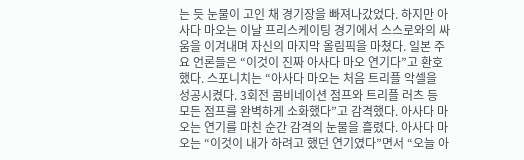는 듯 눈물이 고인 채 경기장을 빠져나갔었다. 하지만 아사다 마오는 이날 프리스케이팅 경기에서 스스로와의 싸움을 이겨내며 자신의 마지막 올림픽을 마쳤다. 일본 주요 언론들은 “이것이 진짜 아사다 마오 연기다”고 환호했다. 스포니치는 “아사다 마오는 처음 트리플 악셀을 성공시켰다. 3회전 콤비네이션 점프와 트리플 러츠 등 모든 점프를 완벽하게 소화했다”고 감격했다. 아사다 마오는 연기를 마친 순간 감격의 눈물을 흘렸다. 아사다 마오는 “이것이 내가 하려고 했던 연기였다”면서 “오늘 아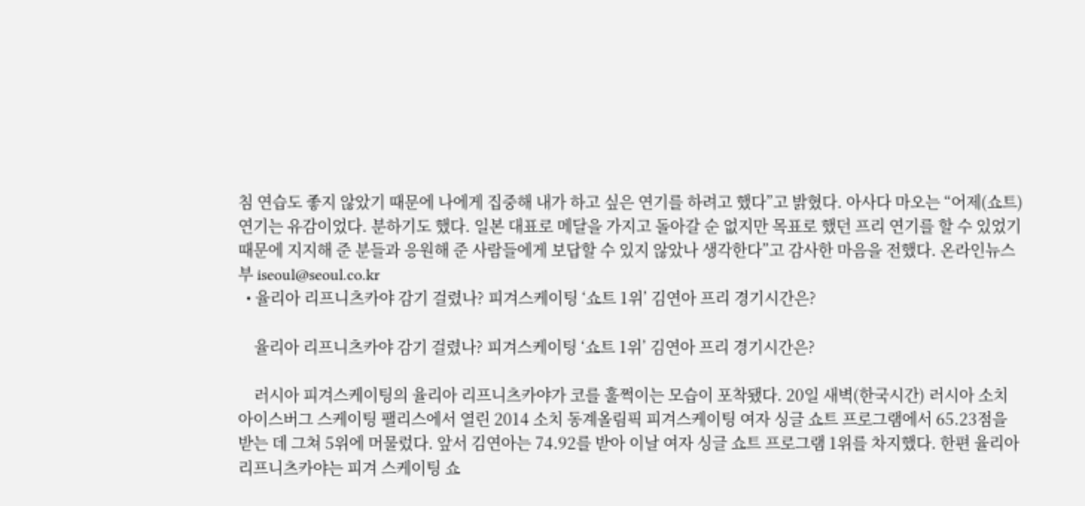침 연습도 좋지 않았기 때문에 나에게 집중해 내가 하고 싶은 연기를 하려고 했다”고 밝혔다. 아사다 마오는 “어제(쇼트) 연기는 유감이었다. 분하기도 했다. 일본 대표로 메달을 가지고 돌아갈 순 없지만 목표로 했던 프리 연기를 할 수 있었기 때문에 지지해 준 분들과 응원해 준 사람들에게 보답할 수 있지 않았나 생각한다”고 감사한 마음을 전했다. 온라인뉴스부 iseoul@seoul.co.kr
  • 율리아 리프니츠카야 감기 걸렸나? 피겨스케이팅 ‘쇼트 1위’ 김연아 프리 경기시간은?

    율리아 리프니츠카야 감기 걸렸나? 피겨스케이팅 ‘쇼트 1위’ 김연아 프리 경기시간은?

    러시아 피겨스케이팅의 율리아 리프니츠카야가 코를 훌쩍이는 모습이 포착됐다. 20일 새벽(한국시간) 러시아 소치 아이스버그 스케이팅 팰리스에서 열린 2014 소치 동계올림픽 피겨스케이팅 여자 싱글 쇼트 프로그램에서 65.23점을 받는 데 그쳐 5위에 머물렀다. 앞서 김연아는 74.92를 받아 이날 여자 싱글 쇼트 프로그램 1위를 차지했다. 한편 율리아 리프니츠카야는 피겨 스케이팅 쇼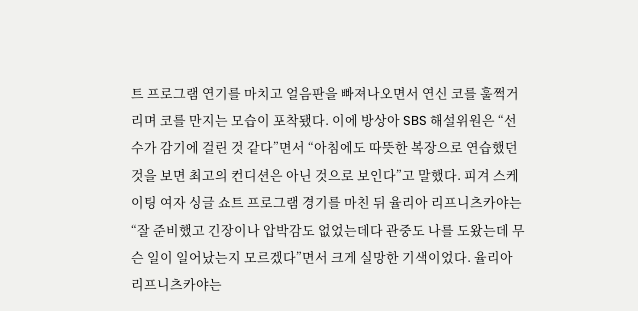트 프로그램 연기를 마치고 얼음판을 빠져나오면서 연신 코를 훌쩍거리며 코를 만지는 모습이 포착됐다. 이에 방상아 SBS 해설위원은 “선수가 감기에 걸린 것 같다”면서 “아침에도 따뜻한 복장으로 연습했던 것을 보면 최고의 컨디션은 아닌 것으로 보인다”고 말했다. 피겨 스케이팅 여자 싱글 쇼트 프로그램 경기를 마친 뒤 율리아 리프니츠카야는 “잘 준비했고 긴장이나 압박감도 없었는데다 관중도 나를 도왔는데 무슨 일이 일어났는지 모르겠다”면서 크게 실망한 기색이었다. 율리아 리프니츠카야는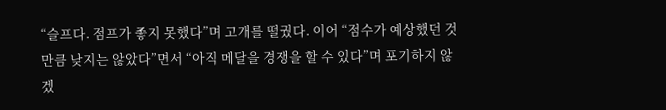“슬프다. 점프가 좋지 못했다”며 고개를 떨궜다. 이어 “점수가 예상했던 것만큼 낮지는 않았다”면서 “아직 메달을 경쟁을 할 수 있다”며 포기하지 않겠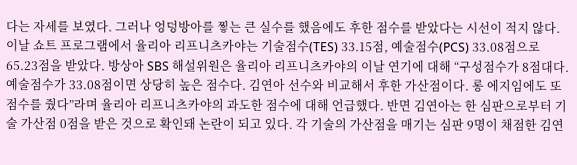다는 자세를 보였다. 그러나 엉덩방아를 찧는 큰 실수를 했음에도 후한 점수를 받았다는 시선이 적지 않다. 이날 쇼트 프로그램에서 율리아 리프니츠카야는 기술점수(TES) 33.15점, 예술점수(PCS) 33.08점으로 65.23점을 받았다. 방상아 SBS 해설위원은 율리아 리프니츠카야의 이날 연기에 대해 “구성점수가 8점대다. 예술점수가 33.08점이면 상당히 높은 점수다. 김연아 선수와 비교해서 후한 가산점이다. 롱 에지임에도 또 점수를 줬다”라며 율리아 리프니츠카야의 과도한 점수에 대해 언급했다. 반면 김연아는 한 심판으로부터 기술 가산점 0점을 받은 것으로 확인돼 논란이 되고 있다. 각 기술의 가산점을 매기는 심판 9명이 채점한 김연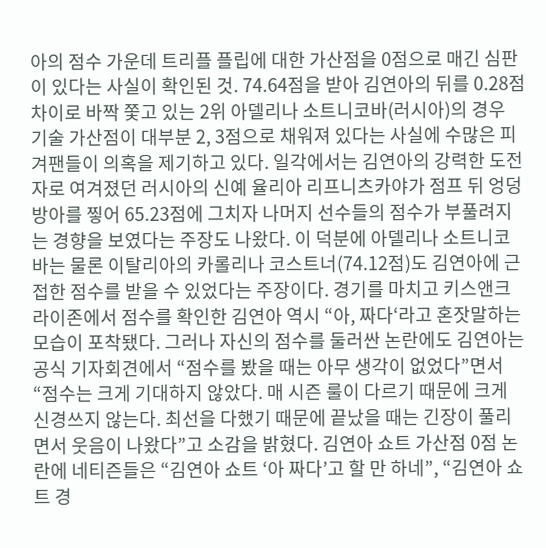아의 점수 가운데 트리플 플립에 대한 가산점을 0점으로 매긴 심판이 있다는 사실이 확인된 것. 74.64점을 받아 김연아의 뒤를 0.28점 차이로 바짝 쫓고 있는 2위 아델리나 소트니코바(러시아)의 경우 기술 가산점이 대부분 2, 3점으로 채워져 있다는 사실에 수많은 피겨팬들이 의혹을 제기하고 있다. 일각에서는 김연아의 강력한 도전자로 여겨졌던 러시아의 신예 율리아 리프니츠카야가 점프 뒤 엉덩방아를 찧어 65.23점에 그치자 나머지 선수들의 점수가 부풀려지는 경향을 보였다는 주장도 나왔다. 이 덕분에 아델리나 소트니코바는 물론 이탈리아의 카롤리나 코스트너(74.12점)도 김연아에 근접한 점수를 받을 수 있었다는 주장이다. 경기를 마치고 키스앤크라이존에서 점수를 확인한 김연아 역시 “아, 짜다‘라고 혼잣말하는 모습이 포착됐다. 그러나 자신의 점수를 둘러싼 논란에도 김연아는 공식 기자회견에서 “점수를 봤을 때는 아무 생각이 없었다”면서 “점수는 크게 기대하지 않았다. 매 시즌 룰이 다르기 때문에 크게 신경쓰지 않는다. 최선을 다했기 때문에 끝났을 때는 긴장이 풀리면서 웃음이 나왔다”고 소감을 밝혔다. 김연아 쇼트 가산점 0점 논란에 네티즌들은 “김연아 쇼트 ‘아 짜다’고 할 만 하네”, “김연아 쇼트 경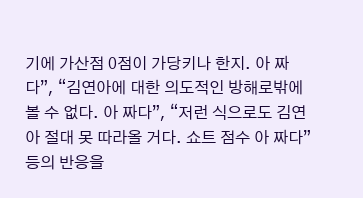기에 가산점 0점이 가당키나 한지. 아 짜다”, “김연아에 대한 의도적인 방해로밖에 볼 수 없다. 아 짜다”, “저런 식으로도 김연아 절대 못 따라올 거다. 쇼트 점수 아 짜다” 등의 반응을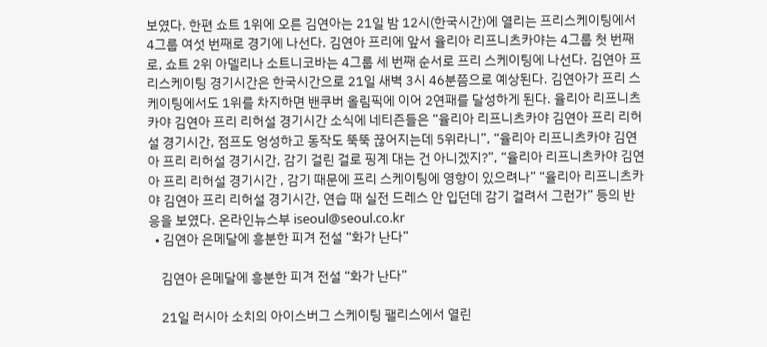보였다. 한편 쇼트 1위에 오른 김연아는 21일 밤 12시(한국시간)에 열리는 프리스케이팅에서 4그룹 여섯 번째로 경기에 나선다. 김연아 프리에 앞서 율리아 리프니츠카야는 4그룹 첫 번째로, 쇼트 2위 아델리나 소트니코바는 4그룹 세 번째 순서로 프리 스케이팅에 나선다. 김연아 프리스케이팅 경기시간은 한국시간으로 21일 새벽 3시 46분쯤으로 예상된다. 김연아가 프리 스케이팅에서도 1위를 차지하면 밴쿠버 올림픽에 이어 2연패를 달성하게 된다. 율리아 리프니츠카야 김연아 프리 리허설 경기시간 소식에 네티즌들은 “율리아 리프니츠카야 김연아 프리 리허설 경기시간, 점프도 엉성하고 동작도 뚝뚝 끊어지는데 5위라니”, “율리아 리프니츠카야 김연아 프리 리허설 경기시간, 감기 걸린 걸로 핑계 대는 건 아니겠지?”, “율리아 리프니츠카야 김연아 프리 리허설 경기시간 , 감기 때문에 프리 스케이팅에 영향이 있으려나” “율리아 리프니츠카야 김연아 프리 리허설 경기시간, 연습 때 실전 드레스 안 입던데 감기 걸려서 그런가” 등의 반응을 보였다. 온라인뉴스부 iseoul@seoul.co.kr
  • 김연아 은메달에 흥분한 피겨 전설 “화가 난다”

    김연아 은메달에 흥분한 피겨 전설 “화가 난다”

    21일 러시아 소치의 아이스버그 스케이팅 팰리스에서 열린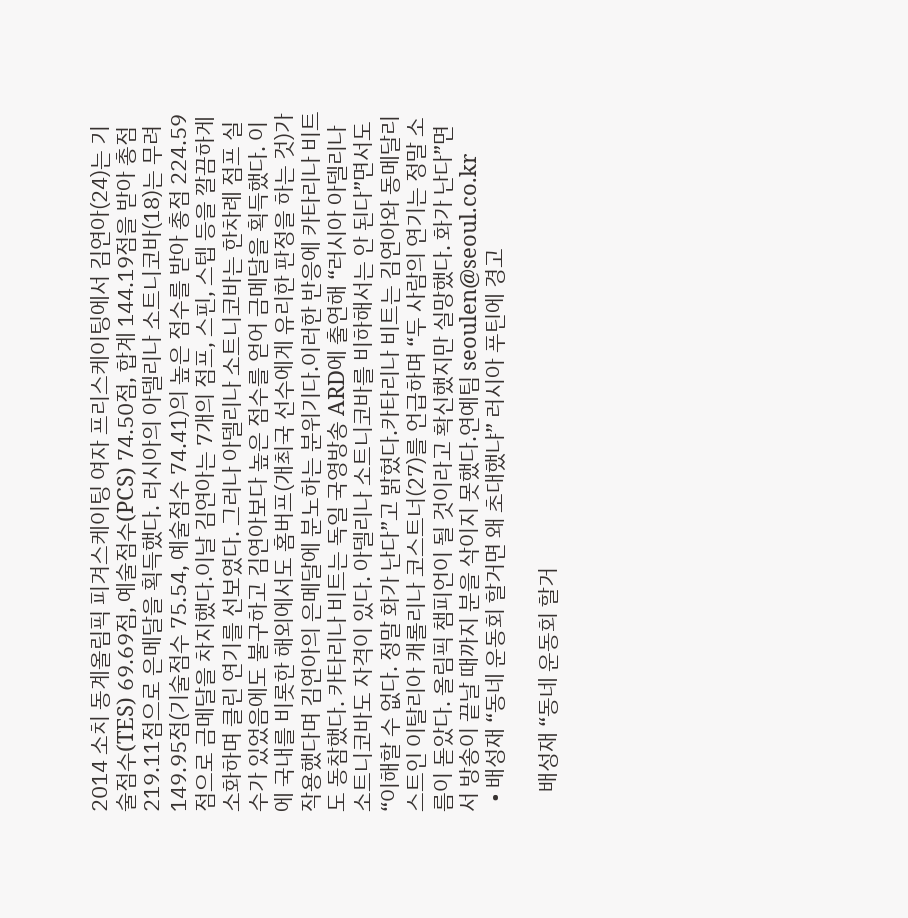2014 소치 동계올림픽 피겨스케이팅 여자 프리스케이팅에서 김연아(24)는 기술점수(TES) 69.69점, 예술점수(PCS) 74.50점, 합계 144.19점을 받아 총점 219.11점으로 은메달을 획득했다. 러시아의 아델리나 소트니코바(18)는 무려 149.95점(기술점수 75.54, 예술점수 74.41)의 높은 점수를 받아 총점 224.59점으로 금메달을 차지했다.이날 김연아는 7개의 점프, 스핀, 스텝 등을 깔끔하게 소화하며 클린 연기를 선보였다. 그러나 아델리나 소트니코바는 한차례 점프 실수가 있었음에도 불구하고 김연아보다 높은 점수를 얻어 금메달을 획득했다. 이에 국내를 비롯한 해외에서도 홈버프(개최국 선수에게 유리한 판정을 하는 것)가 작용했다며 김연아의 은메달에 분노하는 분위기다.이러한 반응에 카타리나 비트도 동참했다. 카타리나 비트는 독일 국영방송 ARD에 출연해 “러시아 아델리나 소트니코바도 자격이 있다. 아델리나 소트니코바를 비하해서는 안 된다”면서도 “이해할 수 없다. 정말 화가 난다”고 밝혔다.카타리나 비트는 김연아와 동메달리스트인 이탈리아 캐롤리나 코스트너(27)를 언급하며 “두 사람의 연기는 정말 소름이 돋았다. 올림픽 챔피언이 될 것이라고 확신했지만 실망했다. 화가 난다”면서 방송이 끝날 때까지 분을 삭이지 못했다.연예팀 seoulen@seoul.co.kr
  • 배성재 “동네 운동회 할거면 왜 초대했냐” 러시아 푸틴에 경고

    배성재 “동네 운동회 할거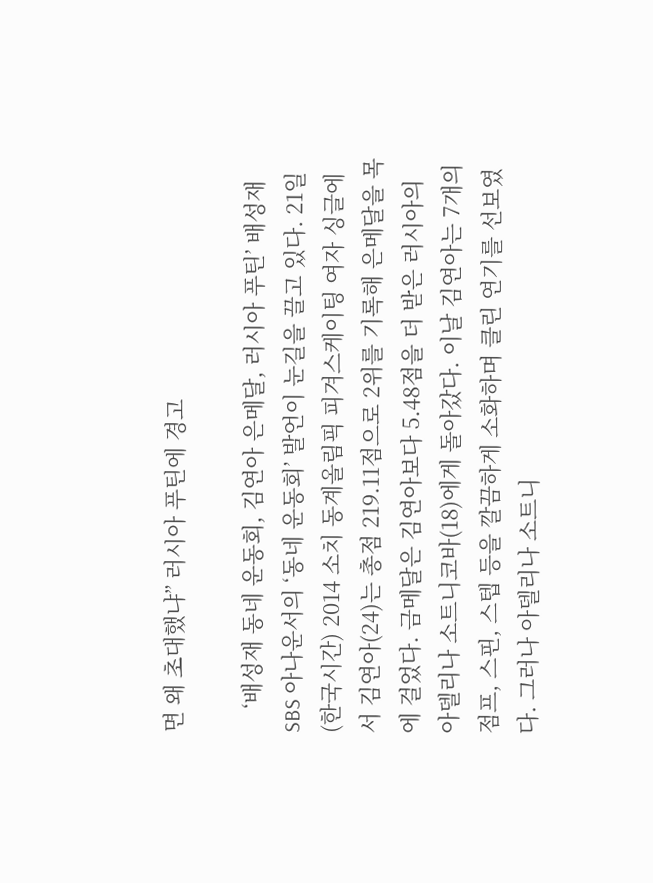면 왜 초대했냐” 러시아 푸틴에 경고

    ‘배성재 동네 운동회, 김연아 은메달, 러시아 푸틴’ 배성재 SBS 아나운서의 ‘동네 운동회’ 발언이 눈길을 끌고 있다. 21일(한국시간) 2014 소치 동계올림픽 피겨스케이팅 여자 싱글에서 김연아(24)는 총점 219.11점으로 2위를 기록해 은메달을 목에 걸었다. 금메달은 김연아보다 5.48점을 더 받은 러시아의 아델리나 소트니코바(18)에게 돌아갔다. 이날 김연아는 7개의 점프, 스핀, 스텝 등을 깔끔하게 소화하며 클린 연기를 선보였다. 그러나 아델리나 소트니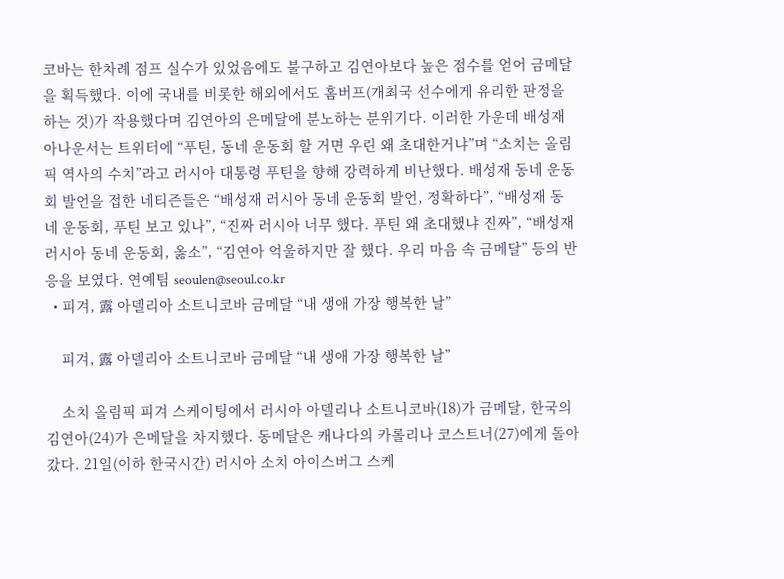코바는 한차례 점프 실수가 있었음에도 불구하고 김연아보다 높은 점수를 얻어 금메달을 획득했다. 이에 국내를 비롯한 해외에서도 홈버프(개최국 선수에게 유리한 판정을 하는 것)가 작용했다며 김연아의 은메달에 분노하는 분위기다. 이러한 가운데 배성재 아나운서는 트위터에 “푸틴, 동네 운동회 할 거면 우린 왜 초대한거냐”며 “소치는 올림픽 역사의 수치”라고 러시아 대통령 푸틴을 향해 강력하게 비난했다. 배성재 동네 운동회 발언을 접한 네티즌들은 “배성재 러시아 동네 운동회 발언, 정확하다”, “배성재 동네 운동회, 푸틴 보고 있나”, “진짜 러시아 너무 했다. 푸틴 왜 초대했냐 진짜”, “배성재 러시아 동네 운동회, 옳소”, “김연아 억울하지만 잘 했다. 우리 마음 속 금메달” 등의 반응을 보였다. 연예팀 seoulen@seoul.co.kr
  • 피겨, 露 아델리아 소트니코바 금메달 “내 생애 가장 행복한 날”

    피겨, 露 아델리아 소트니코바 금메달 “내 생애 가장 행복한 날”

    소치 올림픽 피겨 스케이팅에서 러시아 아델리나 소트니코바(18)가 금메달, 한국의 김연아(24)가 은메달을 차지했다. 동메달은 캐나다의 카롤리나 코스트너(27)에게 돌아갔다. 21일(이하 한국시간) 러시아 소치 아이스버그 스케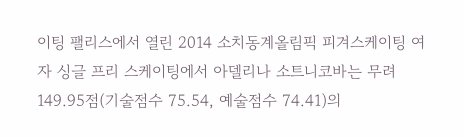이팅 팰리스에서 열린 2014 소치동계올림픽 피겨스케이팅 여자 싱글 프리 스케이팅에서 아델리나 소트니코바는 무려 149.95점(기술점수 75.54, 예술점수 74.41)의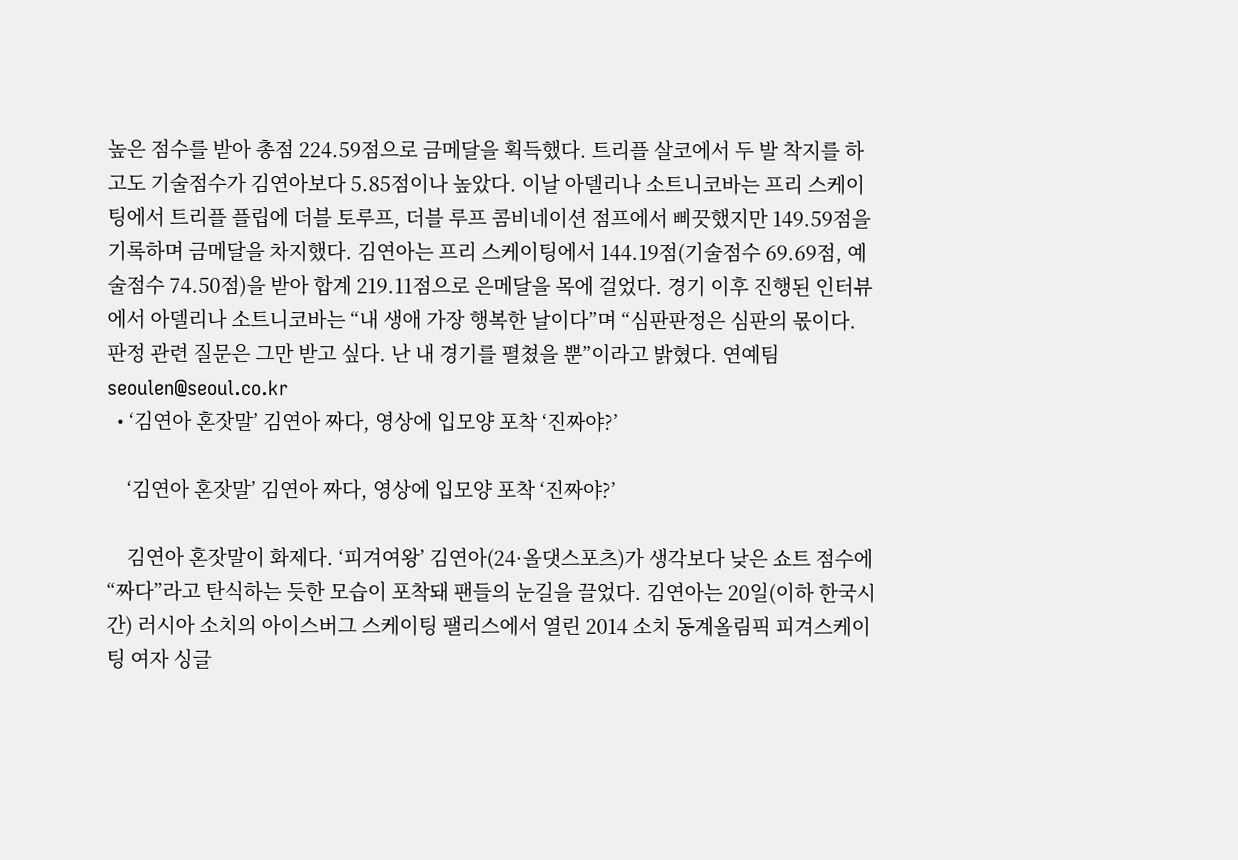높은 점수를 받아 총점 224.59점으로 금메달을 획득했다. 트리플 살코에서 두 발 착지를 하고도 기술점수가 김연아보다 5.85점이나 높았다. 이날 아델리나 소트니코바는 프리 스케이팅에서 트리플 플립에 더블 토루프, 더블 루프 콤비네이션 점프에서 삐끗했지만 149.59점을 기록하며 금메달을 차지했다. 김연아는 프리 스케이팅에서 144.19점(기술점수 69.69점, 예술점수 74.50점)을 받아 합계 219.11점으로 은메달을 목에 걸었다. 경기 이후 진행된 인터뷰에서 아델리나 소트니코바는 “내 생애 가장 행복한 날이다”며 “심판판정은 심판의 몫이다. 판정 관련 질문은 그만 받고 싶다. 난 내 경기를 펼쳤을 뿐”이라고 밝혔다. 연예팀 seoulen@seoul.co.kr
  • ‘김연아 혼잣말’ 김연아 짜다, 영상에 입모양 포착 ‘진짜야?’

    ‘김연아 혼잣말’ 김연아 짜다, 영상에 입모양 포착 ‘진짜야?’

    김연아 혼잣말이 화제다. ‘피겨여왕’ 김연아(24·올댓스포츠)가 생각보다 낮은 쇼트 점수에 “짜다”라고 탄식하는 듯한 모습이 포착돼 팬들의 눈길을 끌었다. 김연아는 20일(이하 한국시간) 러시아 소치의 아이스버그 스케이팅 팰리스에서 열린 2014 소치 동계올림픽 피겨스케이팅 여자 싱글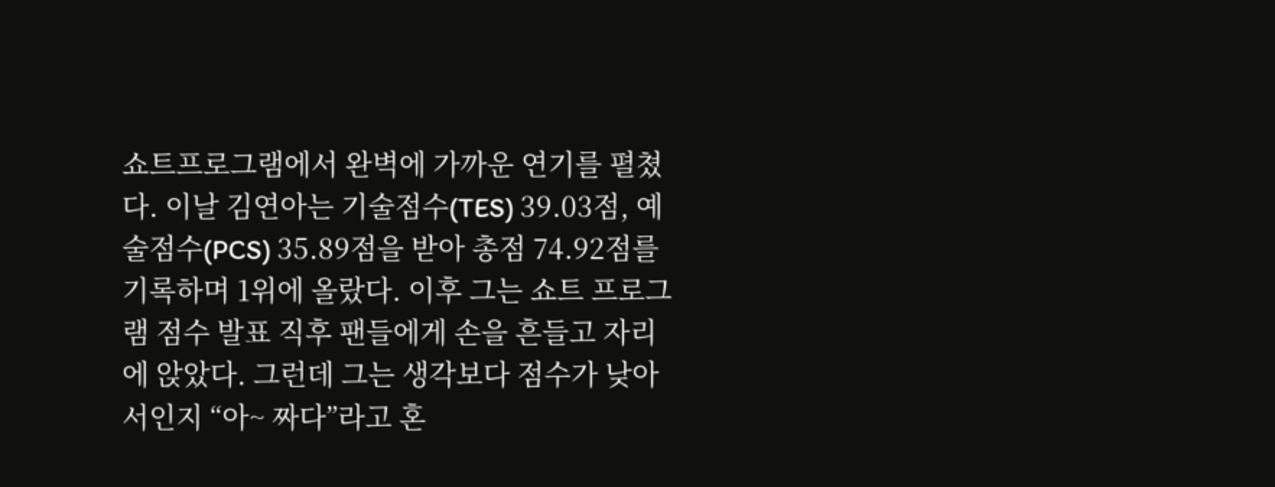쇼트프로그램에서 완벽에 가까운 연기를 펼쳤다. 이날 김연아는 기술점수(TES) 39.03점, 예술점수(PCS) 35.89점을 받아 총점 74.92점를 기록하며 1위에 올랐다. 이후 그는 쇼트 프로그램 점수 발표 직후 팬들에게 손을 흔들고 자리에 앉았다. 그런데 그는 생각보다 점수가 낮아서인지 “아~ 짜다”라고 혼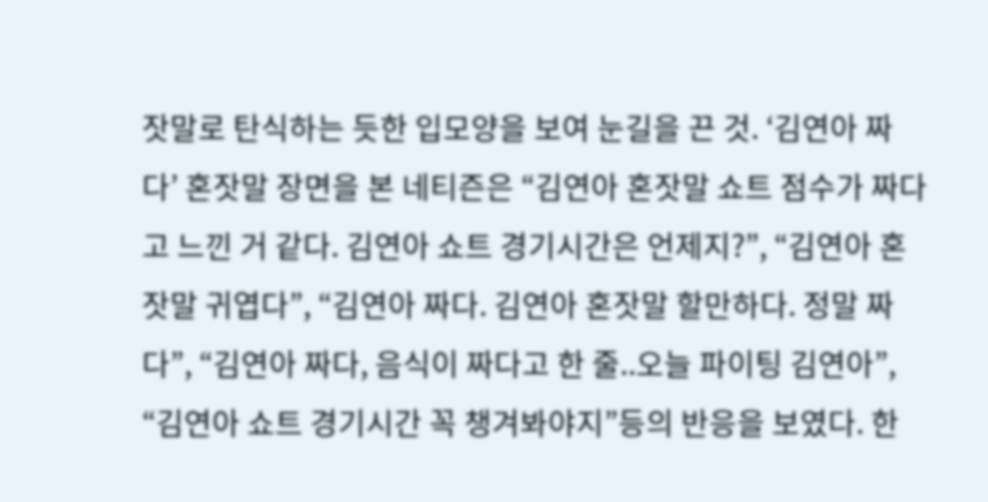잣말로 탄식하는 듯한 입모양을 보여 눈길을 끈 것. ‘김연아 짜다’ 혼잣말 장면을 본 네티즌은 “김연아 혼잣말 쇼트 점수가 짜다고 느낀 거 같다. 김연아 쇼트 경기시간은 언제지?”, “김연아 혼잣말 귀엽다”, “김연아 짜다. 김연아 혼잣말 할만하다. 정말 짜다”, “김연아 짜다, 음식이 짜다고 한 줄..오늘 파이팅 김연아”, “김연아 쇼트 경기시간 꼭 챙겨봐야지”등의 반응을 보였다. 한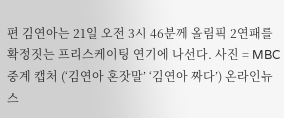편 김연아는 21일 오전 3시 46분께 올림픽 2연패를 확정짓는 프리스케이팅 연기에 나선다. 사진 = MBC 중계 캡처 (‘김연아 혼잣말’ ‘김연아 짜다’) 온라인뉴스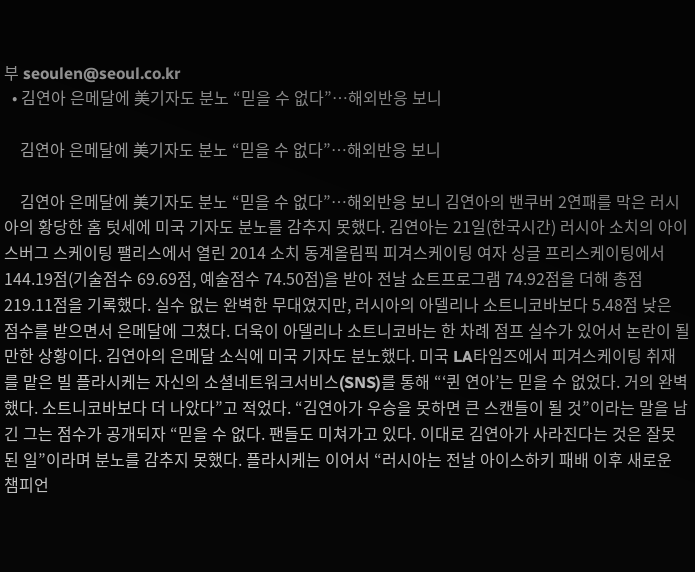부 seoulen@seoul.co.kr
  • 김연아 은메달에 美기자도 분노 “믿을 수 없다”…해외반응 보니

    김연아 은메달에 美기자도 분노 “믿을 수 없다”…해외반응 보니

    김연아 은메달에 美기자도 분노 “믿을 수 없다”…해외반응 보니 김연아의 밴쿠버 2연패를 막은 러시아의 황당한 홈 텃세에 미국 기자도 분노를 감추지 못했다. 김연아는 21일(한국시간) 러시아 소치의 아이스버그 스케이팅 팰리스에서 열린 2014 소치 동계올림픽 피겨스케이팅 여자 싱글 프리스케이팅에서 144.19점(기술점수 69.69점, 예술점수 74.50점)을 받아 전날 쇼트프로그램 74.92점을 더해 총점 219.11점을 기록했다. 실수 없는 완벽한 무대였지만, 러시아의 아델리나 소트니코바보다 5.48점 낮은 점수를 받으면서 은메달에 그쳤다. 더욱이 아델리나 소트니코바는 한 차례 점프 실수가 있어서 논란이 될만한 상황이다. 김연아의 은메달 소식에 미국 기자도 분노했다. 미국 LA타임즈에서 피겨스케이팅 취재를 맡은 빌 플라시케는 자신의 소셜네트워크서비스(SNS)를 통해 “‘퀸 연아’는 믿을 수 없었다. 거의 완벽했다. 소트니코바보다 더 나았다”고 적었다. “김연아가 우승을 못하면 큰 스캔들이 될 것”이라는 말을 남긴 그는 점수가 공개되자 “믿을 수 없다. 팬들도 미쳐가고 있다. 이대로 김연아가 사라진다는 것은 잘못된 일”이라며 분노를 감추지 못했다. 플라시케는 이어서 “러시아는 전날 아이스하키 패배 이후 새로운 챔피언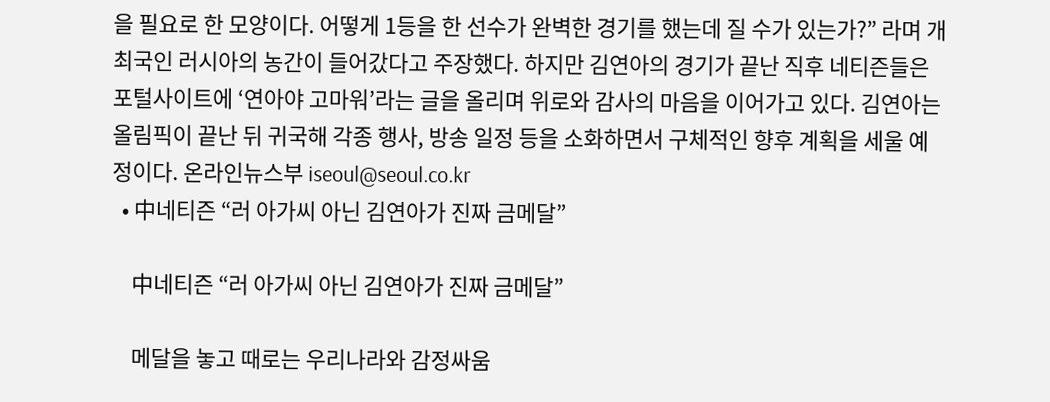을 필요로 한 모양이다. 어떻게 1등을 한 선수가 완벽한 경기를 했는데 질 수가 있는가?” 라며 개최국인 러시아의 농간이 들어갔다고 주장했다. 하지만 김연아의 경기가 끝난 직후 네티즌들은 포털사이트에 ‘연아야 고마워’라는 글을 올리며 위로와 감사의 마음을 이어가고 있다. 김연아는 올림픽이 끝난 뒤 귀국해 각종 행사, 방송 일정 등을 소화하면서 구체적인 향후 계획을 세울 예정이다. 온라인뉴스부 iseoul@seoul.co.kr
  • 中네티즌 “러 아가씨 아닌 김연아가 진짜 금메달”

    中네티즌 “러 아가씨 아닌 김연아가 진짜 금메달”

    메달을 놓고 때로는 우리나라와 감정싸움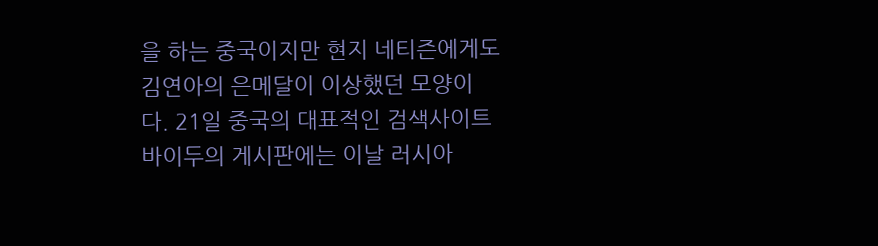을 하는 중국이지만 현지 네티즌에게도 김연아의 은메달이 이상했던 모양이다. 21일 중국의 대표적인 검색사이트 바이두의 게시판에는 이날 러시아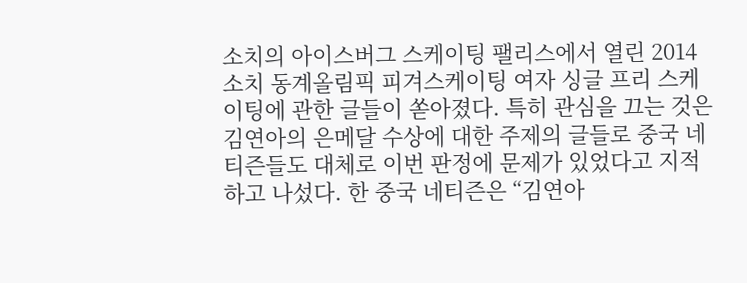소치의 아이스버그 스케이팅 팰리스에서 열린 2014 소치 동계올림픽 피겨스케이팅 여자 싱글 프리 스케이팅에 관한 글들이 쏟아졌다. 특히 관심을 끄는 것은 김연아의 은메달 수상에 대한 주제의 글들로 중국 네티즌들도 대체로 이번 판정에 문제가 있었다고 지적하고 나섰다. 한 중국 네티즌은 “김연아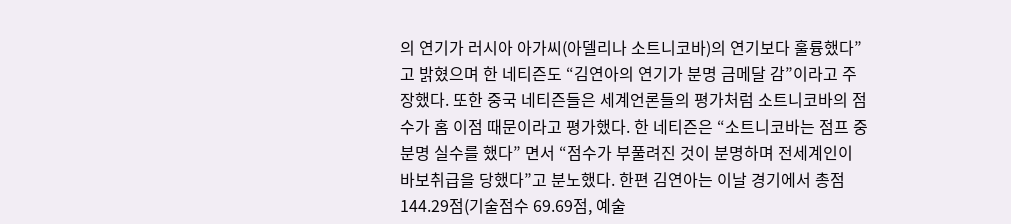의 연기가 러시아 아가씨(아델리나 소트니코바)의 연기보다 훌륭했다” 고 밝혔으며 한 네티즌도 “김연아의 연기가 분명 금메달 감”이라고 주장했다. 또한 중국 네티즌들은 세계언론들의 평가처럼 소트니코바의 점수가 홈 이점 때문이라고 평가했다. 한 네티즌은 “소트니코바는 점프 중 분명 실수를 했다” 면서 “점수가 부풀려진 것이 분명하며 전세계인이 바보취급을 당했다”고 분노했다. 한편 김연아는 이날 경기에서 총점 144.29점(기술점수 69.69점, 예술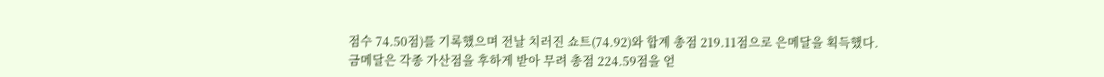점수 74.50점)를 기록했으며 전날 치러진 쇼트(74.92)와 합계 총점 219.11점으로 은메달을 획득했다. 금메달은 각종 가산점을 후하게 받아 무려 총점 224.59점을 얻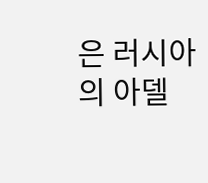은 러시아의 아델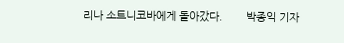리나 소트니코바에게 돌아갔다.        박종익 기자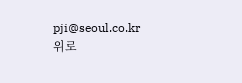pji@seoul.co.kr
위로